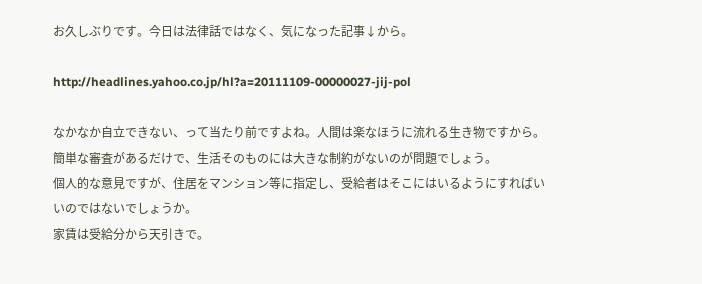お久しぶりです。今日は法律話ではなく、気になった記事↓から。

http://headlines.yahoo.co.jp/hl?a=20111109-00000027-jij-pol

なかなか自立できない、って当たり前ですよね。人間は楽なほうに流れる生き物ですから。
簡単な審査があるだけで、生活そのものには大きな制約がないのが問題でしょう。
個人的な意見ですが、住居をマンション等に指定し、受給者はそこにはいるようにすればいいのではないでしょうか。
家賃は受給分から天引きで。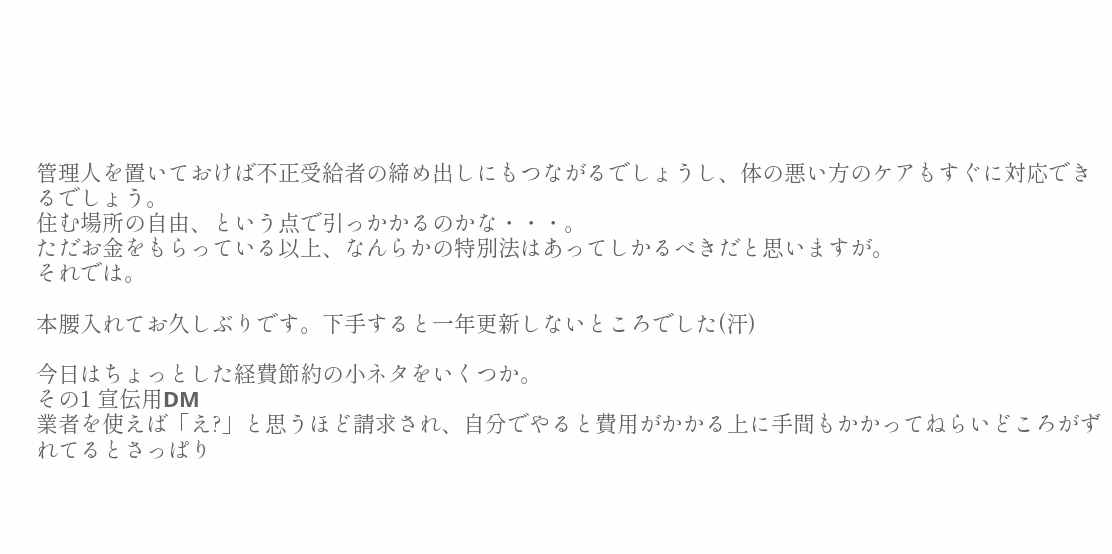管理人を置いておけば不正受給者の締め出しにもつながるでしょうし、体の悪い方のケアもすぐに対応できるでしょう。
住む場所の自由、という点で引っかかるのかな・・・。
ただお金をもらっている以上、なんらかの特別法はあってしかるべきだと思いますが。
それでは。

本腰入れてお久しぶりです。下手すると一年更新しないところでした(汗)

今日はちょっとした経費節約の小ネタをいくつか。
その1 宣伝用DM
業者を使えば「え?」と思うほど請求され、自分でやると費用がかかる上に手間もかかってねらいどころがずれてるとさっぱり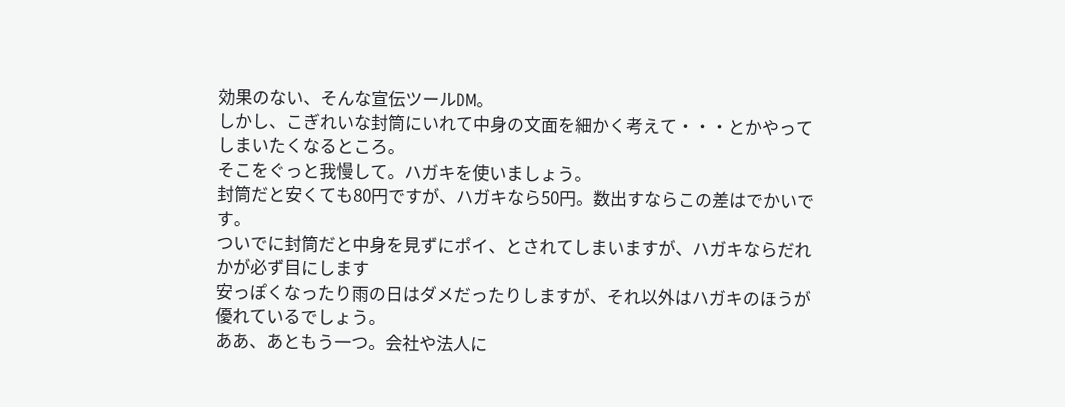効果のない、そんな宣伝ツールDM。
しかし、こぎれいな封筒にいれて中身の文面を細かく考えて・・・とかやってしまいたくなるところ。
そこをぐっと我慢して。ハガキを使いましょう。
封筒だと安くても80円ですが、ハガキなら50円。数出すならこの差はでかいです。
ついでに封筒だと中身を見ずにポイ、とされてしまいますが、ハガキならだれかが必ず目にします
安っぽくなったり雨の日はダメだったりしますが、それ以外はハガキのほうが優れているでしょう。
ああ、あともう一つ。会社や法人に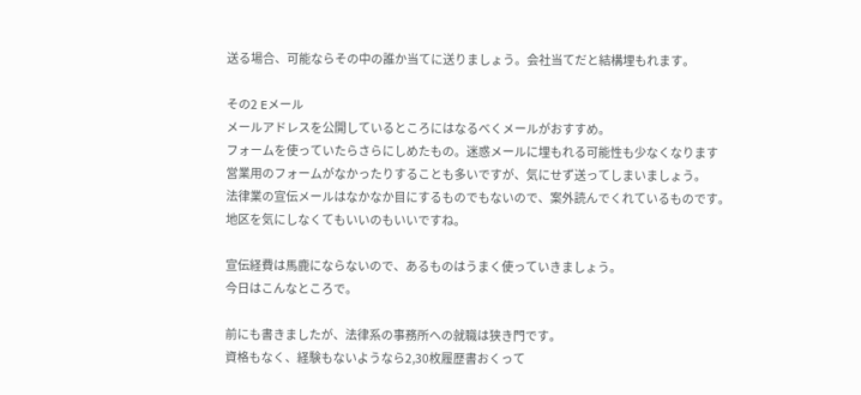送る場合、可能ならその中の誰か当てに送りましょう。会社当てだと結構埋もれます。

その2 Eメール
メールアドレスを公開しているところにはなるべくメールがおすすめ。
フォームを使っていたらさらにしめたもの。迷惑メールに埋もれる可能性も少なくなります
営業用のフォームがなかったりすることも多いですが、気にせず送ってしまいましょう。
法律業の宣伝メールはなかなか目にするものでもないので、案外読んでくれているものです。
地区を気にしなくてもいいのもいいですね。

宣伝経費は馬鹿にならないので、あるものはうまく使っていきましょう。
今日はこんなところで。

前にも書きましたが、法律系の事務所への就職は狭き門です。
資格もなく、経験もないようなら2,30枚履歴書おくって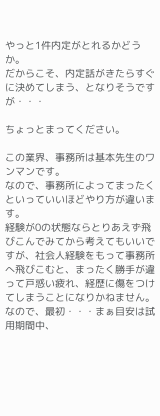やっと1件内定がとれるかどうか。
だからこそ、内定話がきたらすぐに決めてしまう、となりそうですが・・・

ちょっとまってください。

この業界、事務所は基本先生のワンマンです。
なので、事務所によってまったくといっていいほどやり方が違います。
経験が0の状態ならとりあえず飛びこんでみてから考えてもいいですが、社会人経験をもって事務所へ飛びこむと、まったく勝手が違って戸惑い疲れ、経歴に傷をつけてしまうことになりかねません。
なので、最初・・・まぁ目安は試用期間中、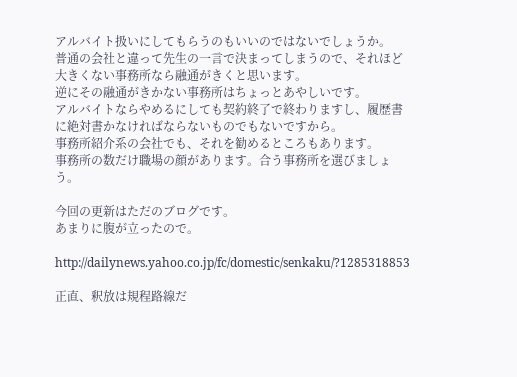アルバイト扱いにしてもらうのもいいのではないでしょうか。
普通の会社と違って先生の一言で決まってしまうので、それほど大きくない事務所なら融通がきくと思います。
逆にその融通がきかない事務所はちょっとあやしいです。
アルバイトならやめるにしても契約終了で終わりますし、履歴書に絶対書かなければならないものでもないですから。
事務所紹介系の会社でも、それを勧めるところもあります。
事務所の数だけ職場の顔があります。合う事務所を選びましょう。

今回の更新はただのブログです。
あまりに腹が立ったので。

http://dailynews.yahoo.co.jp/fc/domestic/senkaku/?1285318853

正直、釈放は規程路線だ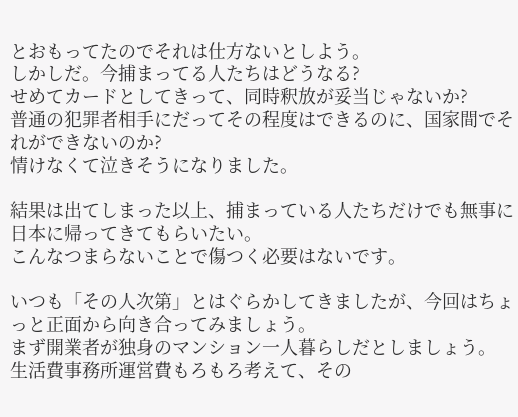とおもってたのでそれは仕方ないとしよう。
しかしだ。今捕まってる人たちはどうなる?
せめてカードとしてきって、同時釈放が妥当じゃないか?
普通の犯罪者相手にだってその程度はできるのに、国家間でそれができないのか?
情けなくて泣きそうになりました。

結果は出てしまった以上、捕まっている人たちだけでも無事に日本に帰ってきてもらいたい。
こんなつまらないことで傷つく必要はないです。

いつも「その人次第」とはぐらかしてきましたが、今回はちょっと正面から向き合ってみましょう。
まず開業者が独身のマンション一人暮らしだとしましょう。
生活費事務所運営費もろもろ考えて、その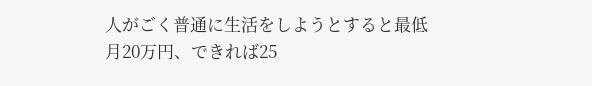人がごく普通に生活をしようとすると最低月20万円、できれば25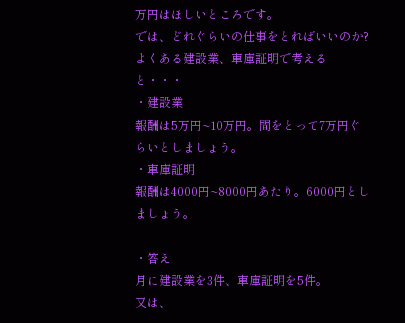万円はほしいところです。
では、どれぐらいの仕事をとればいいのか?
よくある建設業、車庫証明で考えると・・・
・建設業
報酬は5万円~10万円。間をとって7万円ぐらいとしましょう。
・車庫証明
報酬は4000円~8000円あたり。6000円としましょう。

・答え
月に建設業を3件、車庫証明を5件。
又は、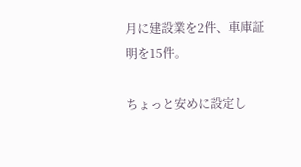月に建設業を2件、車庫証明を15件。

ちょっと安めに設定し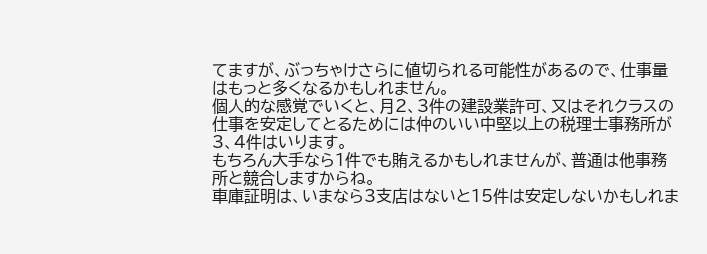てますが、ぶっちゃけさらに値切られる可能性があるので、仕事量はもっと多くなるかもしれません。
個人的な感覚でいくと、月2、3件の建設業許可、又はそれクラスの仕事を安定してとるためには仲のいい中堅以上の税理士事務所が3、4件はいります。
もちろん大手なら1件でも賄えるかもしれませんが、普通は他事務所と競合しますからね。
車庫証明は、いまなら3支店はないと15件は安定しないかもしれま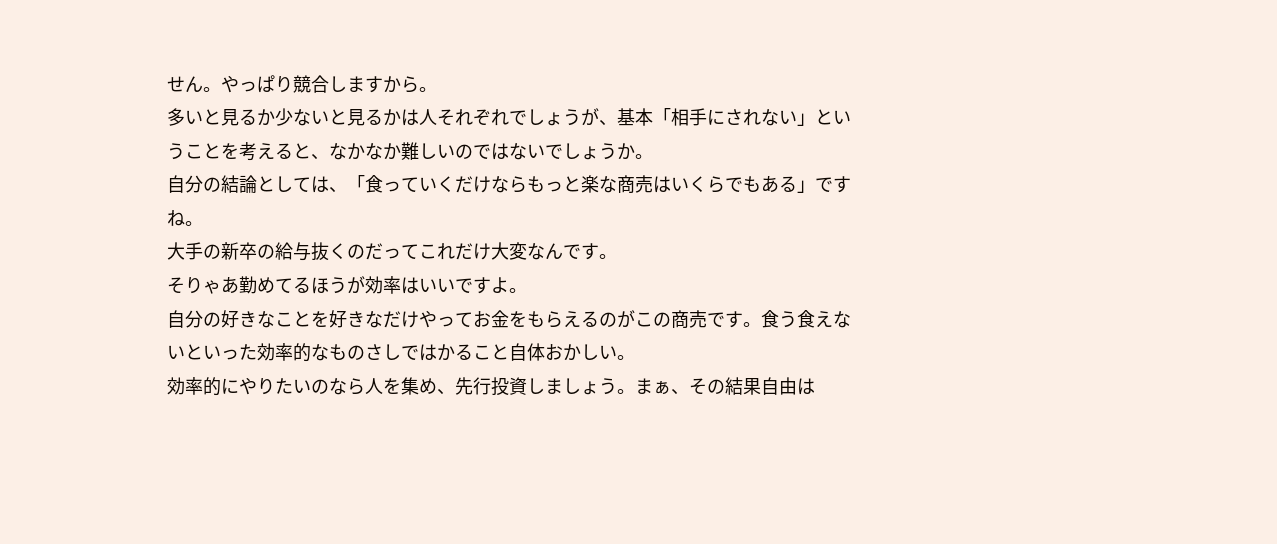せん。やっぱり競合しますから。
多いと見るか少ないと見るかは人それぞれでしょうが、基本「相手にされない」ということを考えると、なかなか難しいのではないでしょうか。
自分の結論としては、「食っていくだけならもっと楽な商売はいくらでもある」ですね。
大手の新卒の給与抜くのだってこれだけ大変なんです。
そりゃあ勤めてるほうが効率はいいですよ。
自分の好きなことを好きなだけやってお金をもらえるのがこの商売です。食う食えないといった効率的なものさしではかること自体おかしい。
効率的にやりたいのなら人を集め、先行投資しましょう。まぁ、その結果自由は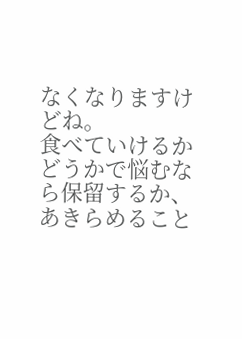なくなりますけどね。
食べていけるかどうかで悩むなら保留するか、あきらめること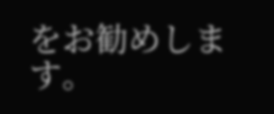をお勧めします。